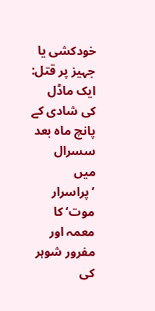خودکشی یا جہیز پر قتل: ایک ماڈل کی شادی کے پانچ ماہ بعد سسرال میں ’پراسرار موت‘ کا معمہ اور مفرور شوہر کی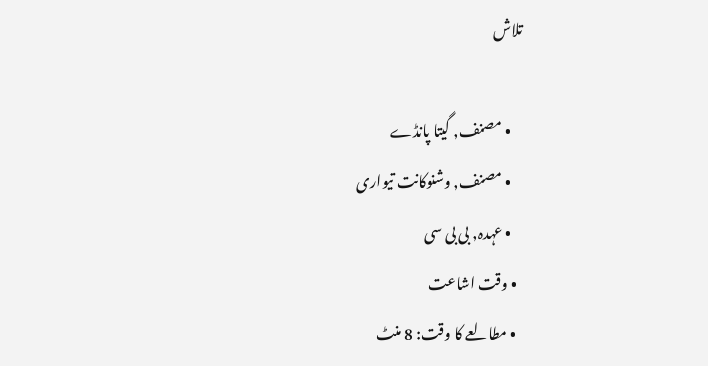تلاش

    • مصنف, گیتا پانڈے
    • مصنف, وشنوکانت تیواری
    • عہدہ, بی بی سی
  • وقت اشاعت
  • مطالعے کا وقت: 8 منٹ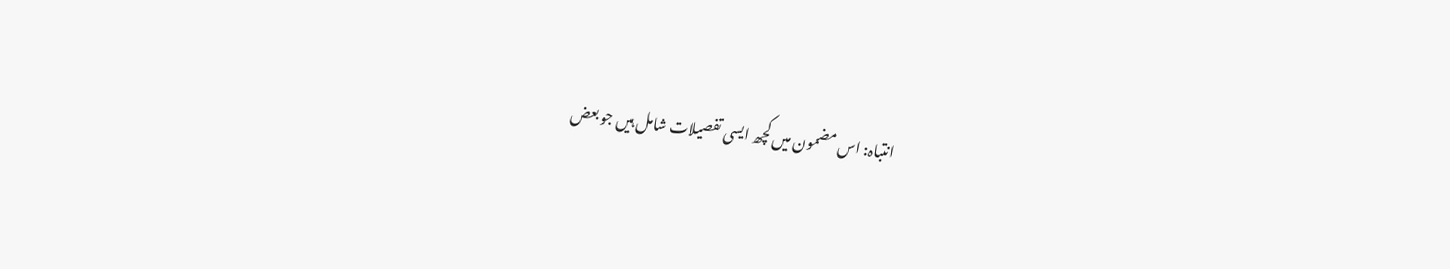انتباہ: اس مضمون میں کچھ ایسی تفصیلات شامل ہیں جو بعض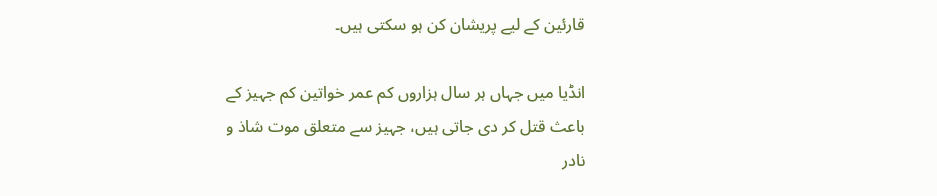قارئین کے لیے پریشان کن ہو سکتی ہیں۔

انڈیا میں جہاں ہر سال ہزاروں کم عمر خواتین کم جہیز کے باعث قتل کر دی جاتی ہیں، جہیز سے متعلق موت شاذ و نادر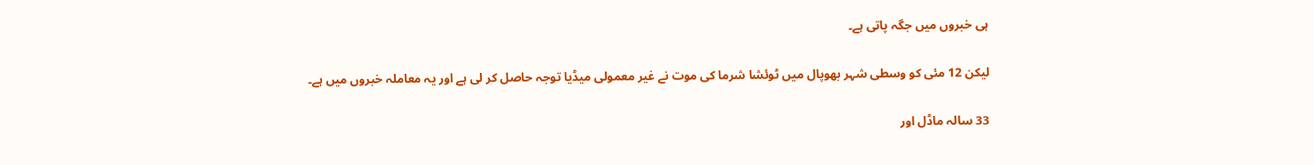ہی خبروں میں جگہ پاتی ہے۔

لیکن 12 مئی کو وسطی شہر بھوپال میں ٹوئشا شرما کی موت نے غیر معمولی میڈیا توجہ حاصل کر لی ہے اور یہ معاملہ خبروں میں ہے۔

33 سالہ ماڈل اور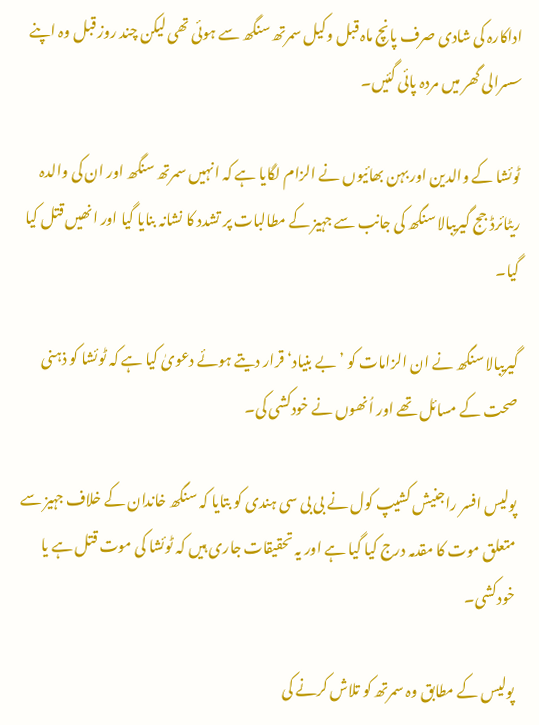اداکارہ کی شادی صرف پانچ ماہ قبل وکیل سمرتھ سنگھ سے ہوئی تھی لیکن چند روز قبل وہ اپنے سسرالی گھر میں مردہ پائی گئیں۔

ٹوئشا کے والدین اور بہن بھائیوں نے الزام لگایا ہے کہ انہیں سمرتھ سنگھ اور ان کی والدہ ریٹائرڈ جج گیریبالا سنگھ کی جانب سے جہیز کے مطالبات پر تشدد کا نشانہ بنایا گیا اور انھیں قتل کیا گیا۔

گیریبالا سنگھ نے ان الزامات کو ’بے بنیاد‘ قرار دیتے ہوئے دعویٰ کیا ہے کہ ٹوئشا کو ذہنی صحت کے مسائل تھے اور اُنھوں نے خودکشی کی۔

پولیس افسر راجنیش کشیپ کول نے بی بی سی ہندی کو بتایا کہ سنگھ خاندان کے خلاف جہیز سے متعلق موت کا مقدمہ درج کیا گیا ہے اور یہ تحقیقات جاری ہیں کہ ٹوئشا کی موت قتل ہے یا خودکشی۔

پولیس کے مطابق وہ سمرتھ کو تلاش کرنے کی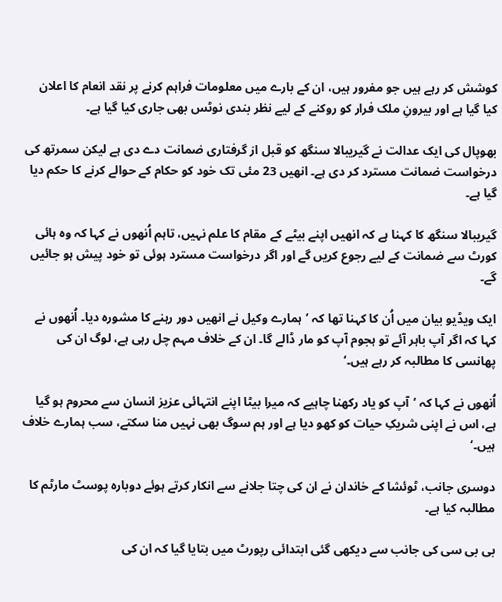کوشش کر رہے ہیں جو مفرور ہیں، ان کے بارے میں معلومات فراہم کرنے پر نقد انعام کا اعلان کیا گیا ہے اور بیرونِ ملک فرار کو روکنے کے لیے نظر بندی نوٹس بھی جاری کیا گیا ہے۔

بھوپال کی ایک عدالت نے گیریبالا سنگھ کو قبل از گرفتاری ضمانت دے دی ہے لیکن سمرتھ کی درخواست ضمانت مسترد کر دی ہے۔ انھیں 23 مئی تک خود کو حکام کے حوالے کرنے کا حکم دیا گیا ہے۔

گیریبالا سنگھ کا کہنا ہے کہ انھیں اپنے بیٹے کے مقام کا علم نہیں، تاہم اُنھوں نے کہا کہ وہ ہائی کورٹ سے ضمانت کے لیے رجوع کریں گے اور اگر درخواست مسترد ہوئی تو خود پیش ہو جائیں گے۔

ایک ویڈیو بیان میں اُن کا کہنا تھا کہ ’ہمارے وکیل نے انھیں دور رہنے کا مشورہ دیا۔ اُنھوں نے کہا کہ اگر آپ باہر آئے تو ہجوم آپ کو مار ڈالے گا۔ ان کے خلاف مہم چل رہی ہے، لوگ ان کی پھانسی کا مطالبہ کر رہے ہیں۔‘

اُنھوں نے کہا کہ ’آپ کو یاد رکھنا چاہیے کہ میرا بیٹا اپنے انتہائی عزیز انسان سے محروم ہو گیا ہے، اس نے اپنی شریکِ حیات کو کھو دیا ہے اور ہم سوگ بھی نہیں منا سکتے، سب ہمارے خلاف ہیں۔‘

دوسری جانب، ٹوئشا کے خاندان نے ان کی چتا جلانے سے انکار کرتے ہوئے دوبارہ پوسٹ مارٹم کا مطالبہ کیا ہے۔

بی بی سی کی جانب سے دیکھی گئی ابتدائی رپورٹ میں بتایا گیا کہ ان کی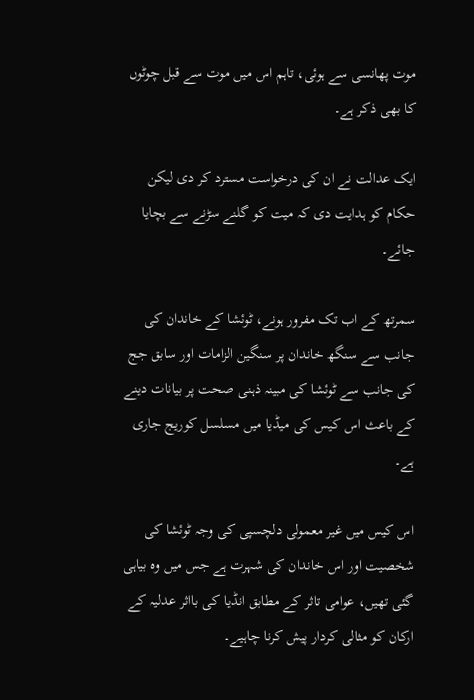موت پھانسی سے ہوئی، تاہم اس میں موت سے قبل چوٹوں کا بھی ذکر ہے۔

ایک عدالت نے ان کی درخواست مسترد کر دی لیکن حکام کو ہدایت دی کہ میت کو گلنے سڑنے سے بچایا جائے۔

سمرتھ کے اب تک مفرور ہونے، ٹوئشا کے خاندان کی جانب سے سنگھ خاندان پر سنگین الزامات اور سابق جج کی جانب سے ٹوئشا کی مبینہ ذہنی صحت پر بیانات دینے کے باعث اس کیس کی میڈیا میں مسلسل کوریج جاری ہے۔

اس کیس میں غیر معمولی دلچسپی کی وجہ ٹوئشا کی شخصیت اور اس خاندان کی شہرت ہے جس میں وہ بیاہی گئی تھیں، عوامی تاثر کے مطابق انڈیا کی بااثر عدلیہ کے ارکان کو مثالی کردار پیش کرنا چاہیے۔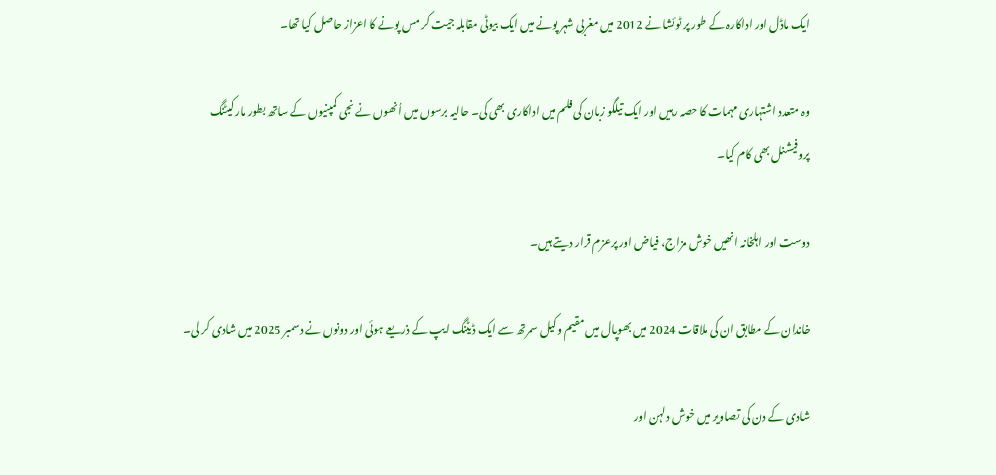ایک ماڈل اور اداکارہ کے طور پر ٹوئشا نے 2012 میں مغربی شہر پونے میں ایک بیوٹی مقابلہ جیت کر مس پونے کا اعزاز حاصل کیا تھا۔

وہ متعدد اشتہاری مہمات کا حصہ رہیں اور ایک تیلگو زبان کی فلم میں اداکاری بھی کی۔ حالیہ برسوں میں اُنھوں نے نجی کمپنیوں کے ساتھ بطور مارکیٹنگ پروفیشنل بھی کام کیا۔

دوست اور اہلخانہ انھیں خوش مزاج، فیاض اور پرعزم قرار دیتے ہیں۔

خاندان کے مطابق ان کی ملاقات 2024 میں بھوپال میں مقیم وکیل سمرتھ سے ایک ڈیٹنگ ایپ کے ذریعے ہوئی اور دونوں نے دسمبر 2025 میں شادی کر لی۔

شادی کے دن کی تصاویر میں خوش دلہن اور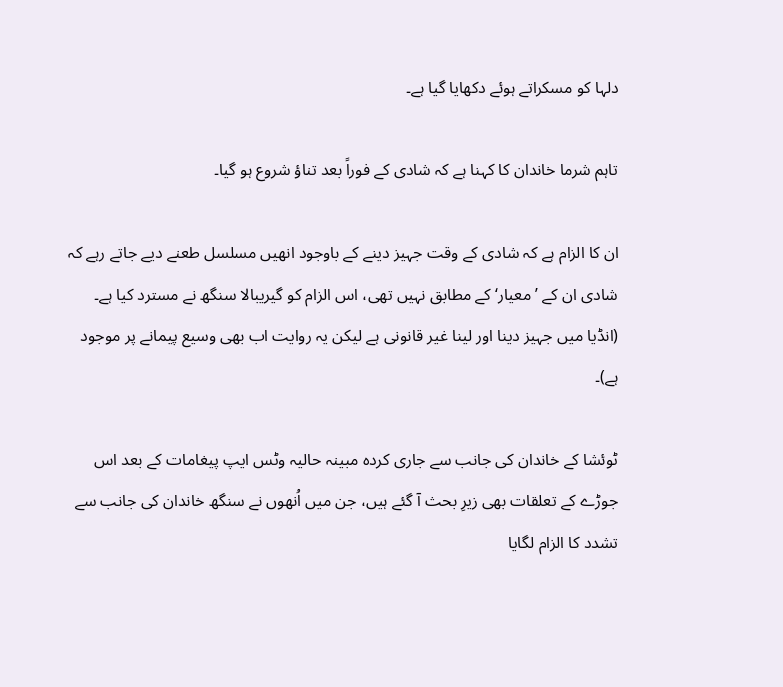دلہا کو مسکراتے ہوئے دکھایا گیا ہے۔

تاہم شرما خاندان کا کہنا ہے کہ شادی کے فوراً بعد تناؤ شروع ہو گیا۔

ان کا الزام ہے کہ شادی کے وقت جہیز دینے کے باوجود انھیں مسلسل طعنے دیے جاتے رہے کہ شادی ان کے ’معیار‘ کے مطابق نہیں تھی، اس الزام کو گیریبالا سنگھ نے مسترد کیا ہے۔ (انڈیا میں جہیز دینا اور لینا غیر قانونی ہے لیکن یہ روایت اب بھی وسیع پیمانے پر موجود ہے)۔

ٹوئشا کے خاندان کی جانب سے جاری کردہ مبینہ حالیہ وٹس ایپ پیغامات کے بعد اس جوڑے کے تعلقات بھی زیرِ بحث آ گئے ہیں، جن میں اُنھوں نے سنگھ خاندان کی جانب سے تشدد کا الزام لگایا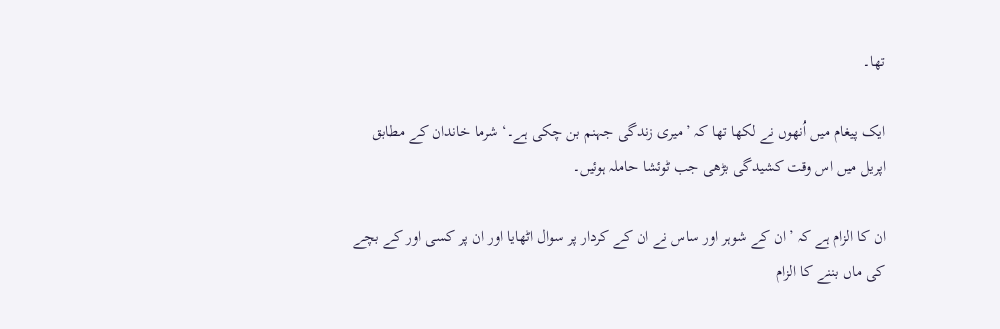تھا۔

ایک پیغام میں اُنھوں نے لکھا تھا کہ ’میری زندگی جہنم بن چکی ہے۔‘ شرما خاندان کے مطابق اپریل میں اس وقت کشیدگی بڑھی جب ٹوئشا حاملہ ہوئیں۔

ان کا الزام ہے کہ ’ان کے شوہر اور ساس نے ان کے کردار پر سوال اٹھایا اور ان پر کسی اور کے بچے کی ماں بننے کا الزام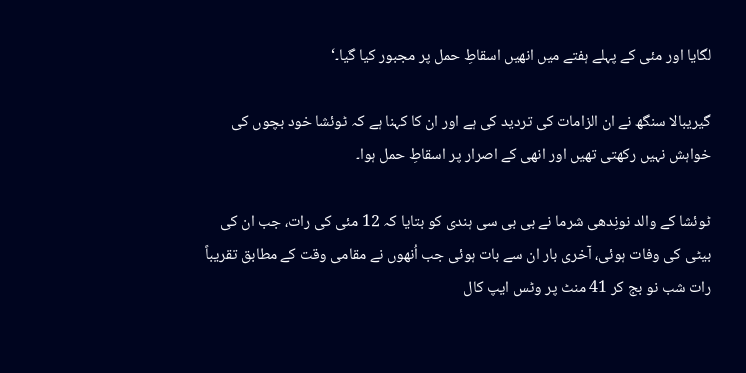لگایا اور مئی کے پہلے ہفتے میں انھیں اسقاطِ حمل پر مجبور کیا گیا۔‘

گیریبالا سنگھ نے ان الزامات کی تردید کی ہے اور ان کا کہنا ہے کہ ٹوئشا خود بچوں کی خواہش نہیں رکھتی تھیں اور انھی کے اصرار پر اسقاطِ حمل ہوا۔

ٹوئشا کے والد نونِدھی شرما نے بی بی سی ہندی کو بتایا کہ 12 مئی کی رات، جب ان کی بیٹی کی وفات ہوئی، آخری بار ان سے بات ہوئی جب اُنھوں نے مقامی وقت کے مطابق تقریباً رات شب نو بج کر 41 منٹ پر وٹس ایپ کال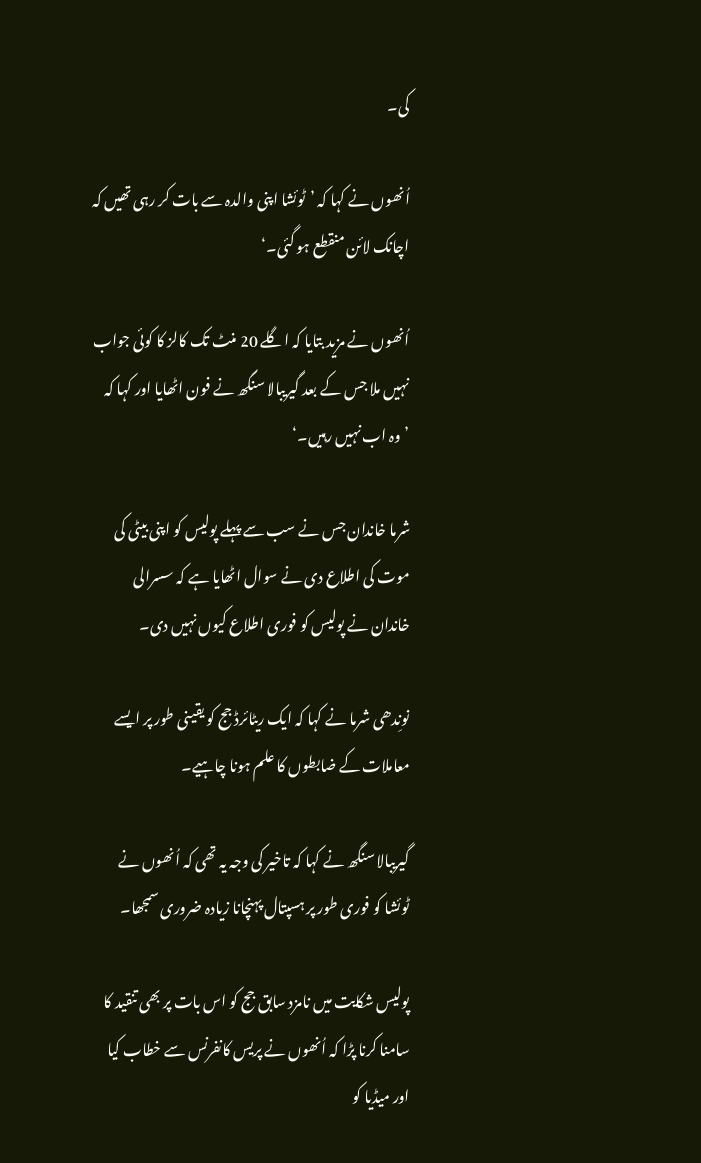کی۔

اُنھوں نے کہا کہ ’ٹوئشا اپنی والدہ سے بات کر رہی تھیں کہ اچانک لائن منقطع ہو گئی۔‘

اُنھوں نے مزید بتایا کہ اگلے 20 منٹ تک کالز کا کوئی جواب نہیں ملا جس کے بعد گیریبالا سنگھ نے فون اٹھایا اور کہا کہ ’وہ اب نہیں رہیں۔‘

شرما خاندان جس نے سب سے پہلے پولیس کو اپنی بیٹی کی موت کی اطلاع دی نے سوال اٹھایا ہے کہ سسرالی خاندان نے پولیس کو فوری اطلاع کیوں نہیں دی۔

نونِدھی شرما نے کہا کہ ایک ریٹائرڈ جج کو یقینی طور پر ایسے معاملات کے ضابطوں کا علم ہونا چاہیے۔

گیریبالا سنگھ نے کہا کہ تاخیر کی وجہ یہ تھی کہ اُنھوں نے ٹوئشا کو فوری طور پر ہسپتال پہنچانا زیادہ ضروری سمجھا۔

پولیس شکایت میں نامزد سابق جج کو اس بات پر بھی تنقید کا سامنا کرنا پڑا کہ اُنھوں نے پریس کانفرنس سے خطاب کیا اور میڈیا کو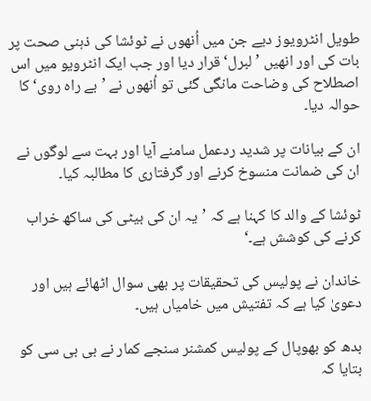طویل انٹرویوز دیے جن میں اُنھوں نے ٹوئشا کی ذہنی صحت پر بات کی اور انھیں ’لبرل‘ قرار دیا اور جب ایک انٹرویو میں اس اصطلاح کی وضاحت مانگی گئی تو اُنھوں نے ’بے راہ روی‘ کا حوالہ دیا۔

ان کے بیانات پر شدید ردعمل سامنے آیا اور بہت سے لوگوں نے ان کی ضمانت منسوخ کرنے اور گرفتاری کا مطالبہ کیا۔

ٹوئشا کے والد کا کہنا ہے کہ ’یہ ان کی بیٹی کی ساکھ خراب کرنے کی کوشش ہے۔‘

خاندان نے پولیس کی تحقیقات پر بھی سوال اٹھائے ہیں اور دعویٰ کیا ہے کہ تفتیش میں خامیاں ہیں۔

بدھ کو بھوپال کے پولیس کمشنر سنجے کمار نے بی بی سی کو بتایا کہ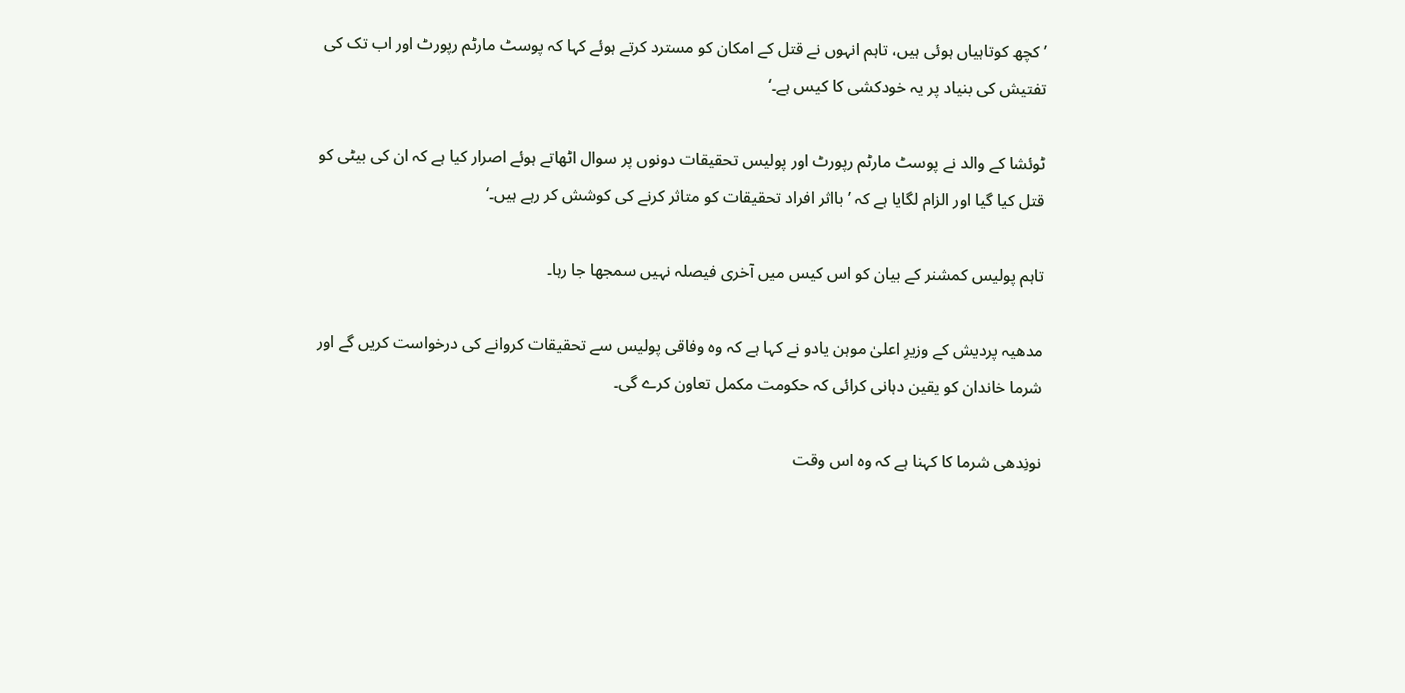’کچھ کوتاہیاں ہوئی ہیں، تاہم انہوں نے قتل کے امکان کو مسترد کرتے ہوئے کہا کہ پوسٹ مارٹم رپورٹ اور اب تک کی تفتیش کی بنیاد پر یہ خودکشی کا کیس ہے۔‘

ٹوئشا کے والد نے پوسٹ مارٹم رپورٹ اور پولیس تحقیقات دونوں پر سوال اٹھاتے ہوئے اصرار کیا ہے کہ ان کی بیٹی کو قتل کیا گیا اور الزام لگایا ہے کہ ’بااثر افراد تحقیقات کو متاثر کرنے کی کوشش کر رہے ہیں۔‘

تاہم پولیس کمشنر کے بیان کو اس کیس میں آخری فیصلہ نہیں سمجھا جا رہا۔

مدھیہ پردیش کے وزیرِ اعلیٰ موہن یادو نے کہا ہے کہ وہ وفاقی پولیس سے تحقیقات کروانے کی درخواست کریں گے اور شرما خاندان کو یقین دہانی کرائی کہ حکومت مکمل تعاون کرے گی۔

نونِدھی شرما کا کہنا ہے کہ وہ اس وقت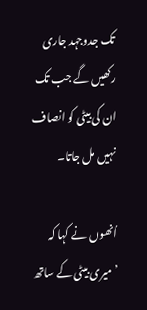تک جدوجہد جاری رکھیں گے جب تک ان کی بیٹی کو انصاف نہیں مل جاتا۔

اُنھوں نے کہا کہ ’میری بیٹی کے ساتھ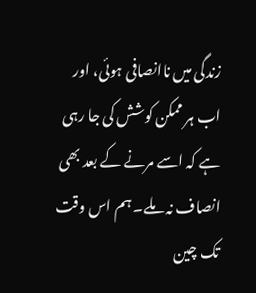زندگی میں ناانصافی ہوئی، اور اب ہر ممکن کوشش کی جا رہی ہے کہ اسے مرنے کے بعد بھی انصاف نہ ملے۔ ہم اس وقت تک چین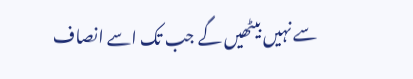سے نہیں بیٹھیں گے جب تک اسے انصاف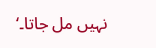نہیں مل جاتا۔‘